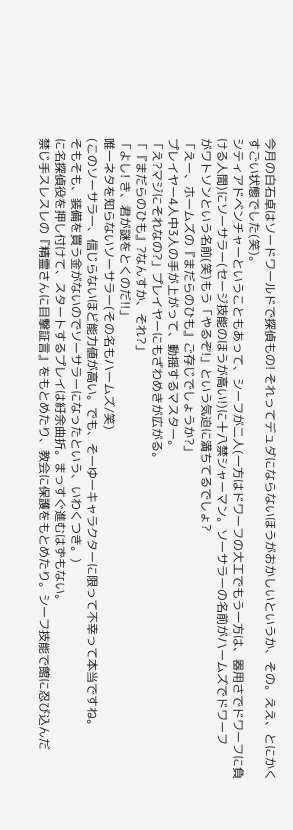今月の白石卓はソードワールドで探偵もの! それってデュダにならないほうがおかしいというか、その。ええ、とにかくすごい状態でした(笑)。
シティアドベンチャーということもあって、シーフが二人(一方はドワーフの大工でもう一方は、器用さでドワーフに負ける人間)にソーサラー(セージ技能のほうが高い!)に十八禁シャーマン。ソーサラーの名前がハームズでドワーフ
がワトソンという名前(笑)もう「やるぞ!」という気迫に満ちてるでしょ?
「えー、ホームズの『まだらのひも』ご存じでしょうか?」
プレイヤー4人中3人の手が上がって、動揺するマスター。
「え?マジにそれなの?」プレイヤーにもざわめきが広がる。
「『まだらのひも』?なんすか、それ?」
「よし! き、君が謎をとくのだ!!」
唯一ネタを知らないソーサラー(その名もハームズ/笑)
(このソーサラー、信じらないほど能力値が高い。でも、そーゆーキャラクターに限って不幸って本当ですね。
そもそも、装備を買う金がないのでソーサラーになったという、いわくつき。)
に名探偵役を押し付けて、スタートするプレイは紆余曲折。まっすぐ進むはずもない。
禁じ手スレスレの『精霊さんに目撃証言』をもとめたり、教会に保護をもとめたり。シーフ技能で館に忍び込んだ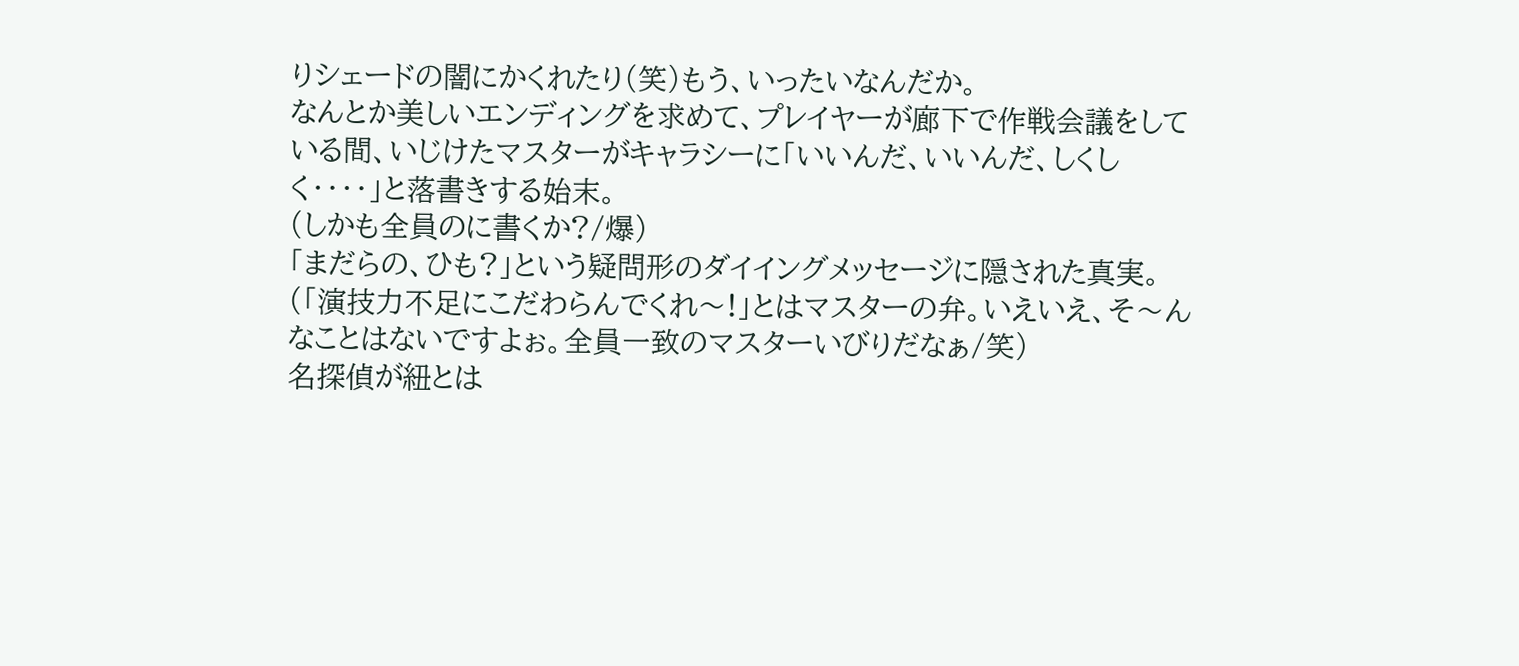りシェードの闇にかくれたり(笑)もう、いったいなんだか。
なんとか美しいエンディングを求めて、プレイヤーが廊下で作戦会議をしている間、いじけたマスターがキャラシーに「いいんだ、いいんだ、しくしく‥‥」と落書きする始末。
(しかも全員のに書くか?/爆)
「まだらの、ひも?」という疑問形のダイイングメッセージに隠された真実。(「演技力不足にこだわらんでくれ〜!」とはマスターの弁。いえいえ、そ〜んなことはないですよぉ。全員一致のマスターいびりだなぁ/笑)
名探偵が紐とは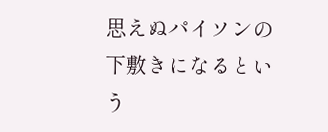思えぬパイソンの下敷きになるという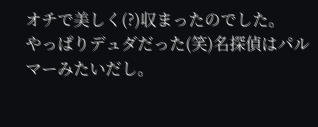オチで美しく(?)収まったのでした。
やっぱりデュダだった(笑)名探偵はパルマーみたいだし。